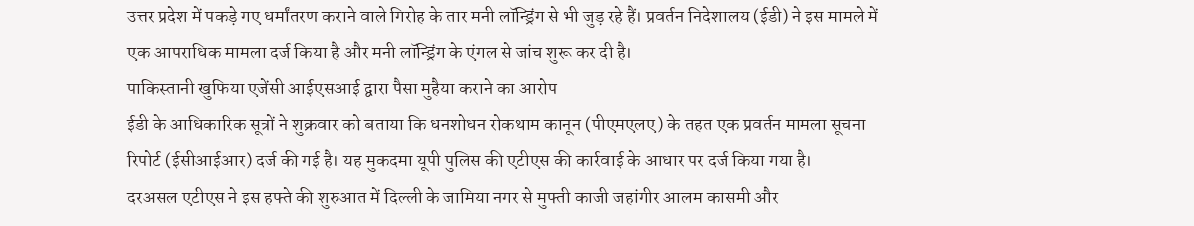उत्तर प्रदेश में पकड़े गए धर्मांतरण कराने वाले गिरोह के तार मनी लॉन्ड्रिंग से भी जुड़ रहे हैं। प्रवर्तन निदेशालय (ईडी) ने इस मामले में एक आपराधिक मामला दर्ज किया है और मनी लॉन्ड्रिंग के एंगल से जांच शुरू कर दी है।
पाकिस्तानी खुफिया एजेंसी आईएसआई द्वारा पैसा मुहैया कराने का आरोप
ईडी के आधिकारिक सूत्रों ने शुक्रवार को बताया कि धनशोधन रोकथाम कानून (पीएमएलए) के तहत एक प्रवर्तन मामला सूचना रिपोर्ट (ईसीआईआर) दर्ज की गई है। यह मुकदमा यूपी पुलिस की एटीएस की कार्रवाई के आधार पर दर्ज किया गया है।
दरअसल एटीएस ने इस हफ्ते की शुरुआत में दिल्ली के जामिया नगर से मुफ्ती काजी जहांगीर आलम कासमी और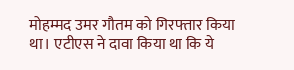मोहम्मद उमर गौतम को गिरफ्तार किया था। एटीएस ने दावा किया था कि ये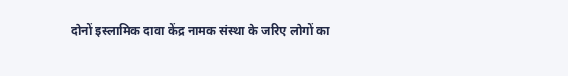दोनों इस्लामिक दावा केंद्र नामक संस्था के जरिए लोगों का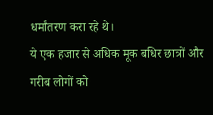धर्मांतरण करा रहे थे।
ये एक हजार से अधिक मूक बधिर छात्रों और गरीब लोगों को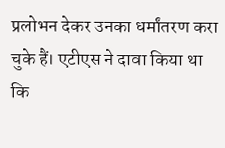प्रलोभन देकर उनका धर्मांतरण करा चुके हैं। एटीएस ने दावा किया था कि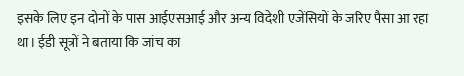इसके लिए इन दोनों के पास आईएसआई और अन्य विदेशी एजेंसियों के जरिए पैसा आ रहा था। ईडी सूत्रों ने बताया कि जांच का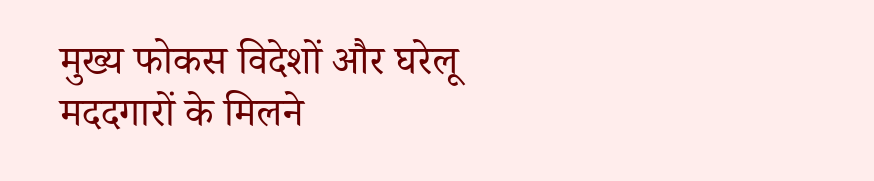मुख्य फोकस विदेशों और घरेलू मददगारों के मिलने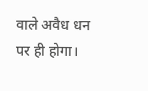वाले अवैध धन पर ही होगा।